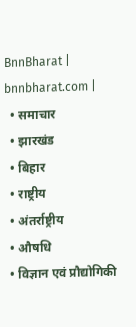BnnBharat | bnnbharat.com |
  • समाचार
  • झारखंड
  • बिहार
  • राष्ट्रीय
  • अंतर्राष्ट्रीय
  • औषधि
  • विज्ञान एवं प्रौद्योगिकी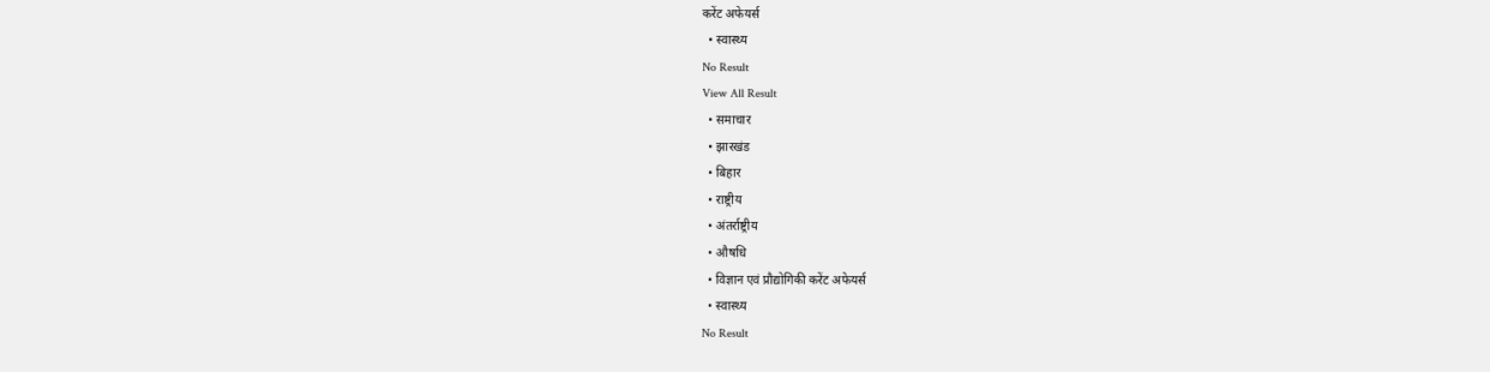करेंट अफेयर्स
  • स्वास्थ्य
No Result
View All Result
  • समाचार
  • झारखंड
  • बिहार
  • राष्ट्रीय
  • अंतर्राष्ट्रीय
  • औषधि
  • विज्ञान एवं प्रौद्योगिकी करेंट अफेयर्स
  • स्वास्थ्य
No Result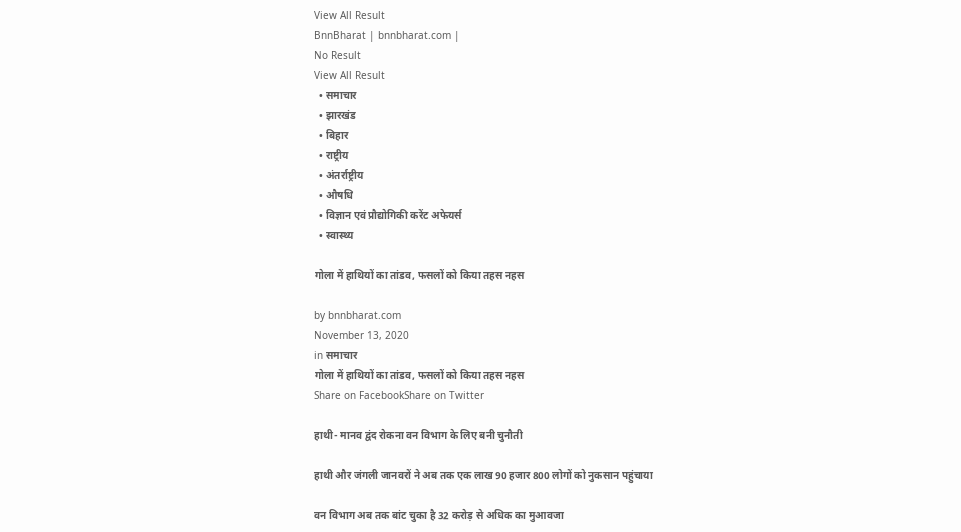View All Result
BnnBharat | bnnbharat.com |
No Result
View All Result
  • समाचार
  • झारखंड
  • बिहार
  • राष्ट्रीय
  • अंतर्राष्ट्रीय
  • औषधि
  • विज्ञान एवं प्रौद्योगिकी करेंट अफेयर्स
  • स्वास्थ्य

गोला में हाथियों का तांडव, फसलों को किया तहस नहस

by bnnbharat.com
November 13, 2020
in समाचार
गोला में हाथियों का तांडव, फसलों को किया तहस नहस
Share on FacebookShare on Twitter

हाथी- मानव द्वंद रोकना वन विभाग के लिए बनी चुनौती

हाथी और जंगली जानवरों ने अब तक एक लाख 90 हजार 800 लोगों को नुकसान पहुंचाया

वन विभाग अब तक बांट चुका है 32 करोड़ से अधिक का मुआवजा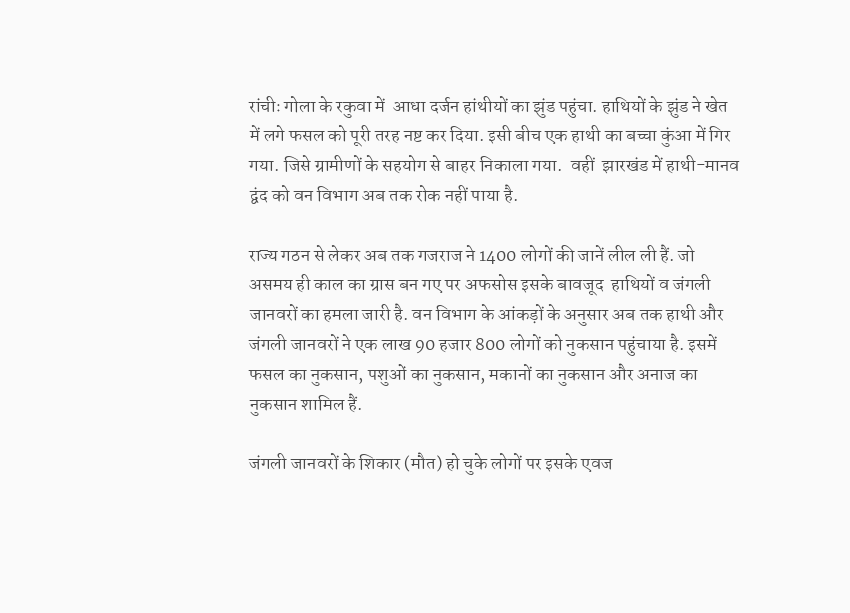रांचीः गोला के रकुवा में  आधा दर्जन हांथीयों का झुंड पहुंचा. हाथियों के झुंड ने खेत में लगे फसल को पूरी तरह नष्ट कर दिया. इसी बीच एक हाथी का बच्चा कुंआ में गिर गया. जिसे ग्रामीणों के सहयोग से बाहर निकाला गया.  वहीं  झारखंड में हाथी-मानव द्वंद को वन विभाग अब तक रोक नहीं पाया है.

राज्य गठन से लेकर अब तक गजराज ने 1400 लोगों की जानें लील ली हैं. जो असमय ही काल का ग्रास बन गए पर अफसोस इसके बावजूद  हाथियों व जंगली जानवरों का हमला जारी है. वन विभाग के आंकड़ों के अनुसार अब तक हाथी और जंगली जानवरों ने एक लाख 90 हजार 800 लोगों को नुकसान पहुंचाया है. इसमें फसल का नुकसान, पशुओं का नुकसान, मकानों का नुकसान और अनाज का नुकसान शामिल हैं.

जंगली जानवरों के शिकार (मौत) हो चुके लोगों पर इसके एवज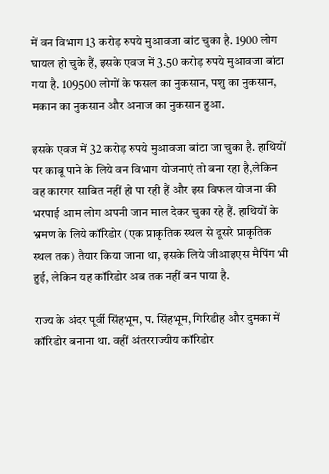में वन विभाग 13 करोड़ रुपये मुआवजा बांट चुका है. 1900 लोग घायल हो चुके हैं, इसके एवज में 3.50 करोड़ रुपये मुआवजा बांटा गया है. 109500 लोगों के फसल का नुकसान, पशु का नुकसान, मकान का नुकसान और अनाज का नुकसान हुआ.

इसके एवज में 32 करोड़ रुपये मुआवजा बांटा जा चुका है. हाथियों पर काबू पाने के लिये वन विभाग योजनाएं तो बना रहा है,लेकिन वह कारगर साबित नहीं हो पा रही हैं और इस विफल योजना की भरपाई आम लोग अपनी जान माल देकर चुका रहे हैं. हाथियों के भ्रमण के लिये कॉरिडोर (एक प्राकृतिक स्थल से दूसरे प्राकृतिक स्थल तक) तैयार किया जाना था, इसके लिये जीआइएस मैपिंग भी हुई, लेकिन यह कॉरिडोर अब तक नहीं बन पाया है.

राज्य के अंदर पूर्वी सिंहभूम, प. सिंहभूम, गिरिडीह और दुमका में कॉरिडोर बनाना था. वहीं अंतरराज्यीय कॉरिडोर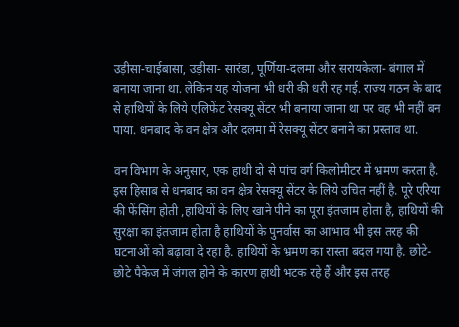उड़ीसा-चाईबासा, उड़ीसा- सारंडा, पूर्णिया-दलमा और सरायकेला- बंगाल में बनाया जाना था. लेकिन यह योजना भी धरी की धरी रह गई. राज्य गठन के बाद से हाथियों के लिये एलिफेंट रेसक्यू सेंटर भी बनाया जाना था पर वह भी नहीं बन पाया. धनबाद के वन क्षेत्र और दलमा में रेसक्यू सेंटर बनाने का प्रस्ताव था.

वन विभाग के अनुसार, एक हाथी दो से पांच वर्ग किलोमीटर में भ्रमण करता है. इस हिसाब से धनबाद का वन क्षेत्र रेसक्यू सेंटर के लिये उचित नहीं है. पूरे एरिया की फेंसिंग होती ,हाथियों के लिए खाने पीने का पूरा इंतजाम होता है, हाथियों की सुरक्षा का इंतजाम होता है हाथियों के पुनर्वास का आभाव भी इस तरह की घटनाओं को बढ़ावा दे रहा है. हाथियों के भ्रमण का रास्ता बदल गया है. छोटे-छोटे पैकेज में जंगल होने के कारण हाथी भटक रहे हैं और इस तरह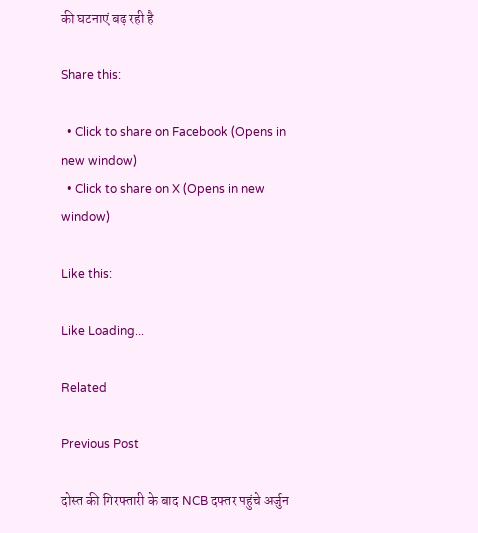की घटनाएं बढ़ रही है

Share this:

  • Click to share on Facebook (Opens in new window)
  • Click to share on X (Opens in new window)

Like this:

Like Loading...

Related

Previous Post

दोस्त की गिरफ्तारी के बाद NCB दफ्तर पहुंचे अर्जुन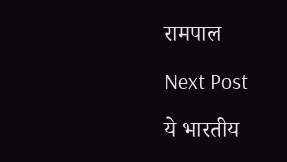रामपाल

Next Post

ये भारतीय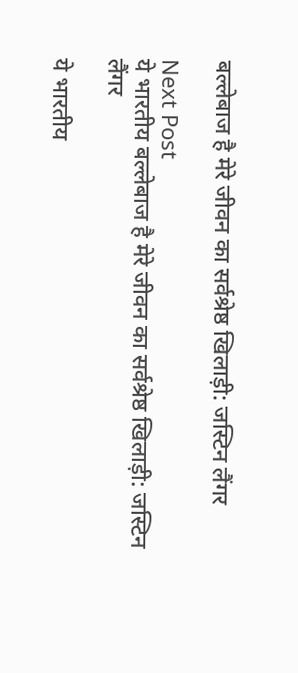बल्लेबाज है मेरे जीवन का सर्वश्रेष्ठ खिलाड़ी: जस्टिन लैंगर

Next Post
ये भारतीय बल्लेबाज है मेरे जीवन का सर्वश्रेष्ठ खिलाड़ी: जस्टिन लैंगर

ये भारतीय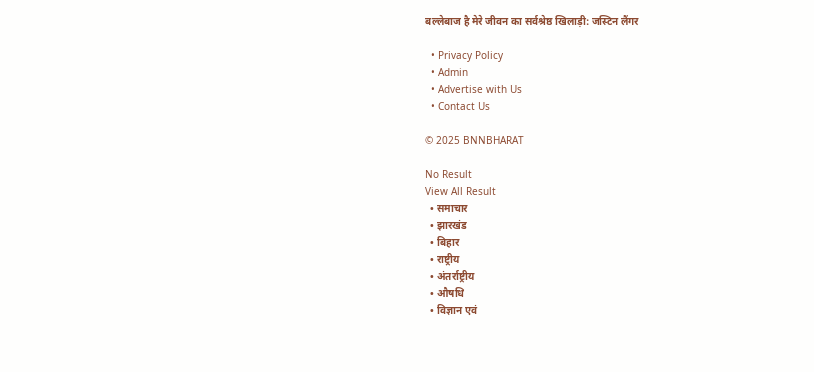बल्लेबाज है मेरे जीवन का सर्वश्रेष्ठ खिलाड़ी: जस्टिन लैंगर

  • Privacy Policy
  • Admin
  • Advertise with Us
  • Contact Us

© 2025 BNNBHARAT

No Result
View All Result
  • समाचार
  • झारखंड
  • बिहार
  • राष्ट्रीय
  • अंतर्राष्ट्रीय
  • औषधि
  • विज्ञान एवं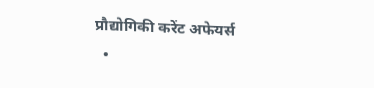प्रौद्योगिकी करेंट अफेयर्स
  •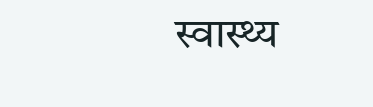स्वास्थ्य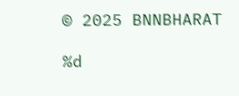© 2025 BNNBHARAT

%d